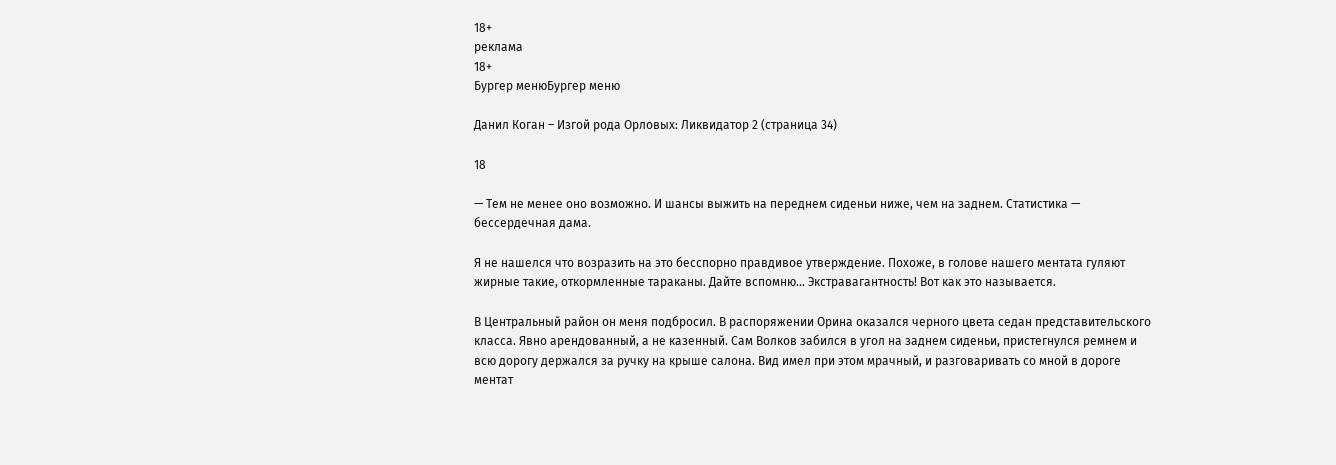18+
реклама
18+
Бургер менюБургер меню

Данил Коган – Изгой рода Орловых: Ликвидатор 2 (страница 34)

18

— Тем не менее оно возможно. И шансы выжить на переднем сиденьи ниже, чем на заднем. Статистика — бессердечная дама.

Я не нашелся что возразить на это бесспорно правдивое утверждение. Похоже, в голове нашего ментата гуляют жирные такие, откормленные тараканы. Дайте вспомню… Экстравагантность! Вот как это называется.

В Центральный район он меня подбросил. В распоряжении Орина оказался черного цвета седан представительского класса. Явно арендованный, а не казенный. Сам Волков забился в угол на заднем сиденьи, пристегнулся ремнем и всю дорогу держался за ручку на крыше салона. Вид имел при этом мрачный, и разговаривать со мной в дороге ментат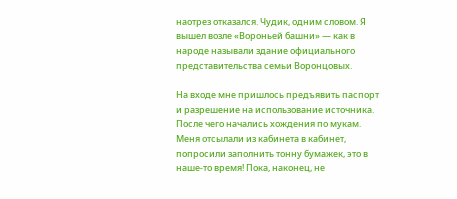наотрез отказался. Чудик, одним словом. Я вышел возле «Вороньей башни» — как в народе называли здание официального представительства семьи Воронцовых.

На входе мне пришлось предъявить паспорт и разрешение на использование источника. После чего начались хождения по мукам. Меня отсылали из кабинета в кабинет, попросили заполнить тонну бумажек, это в наше-то время! Пока, наконец, не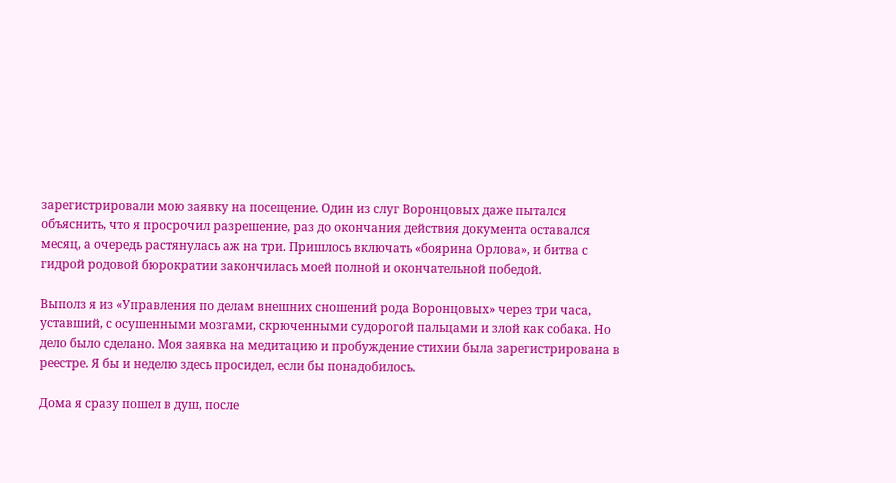зарегистрировали мою заявку на посещение. Один из слуг Воронцовых даже пытался объяснить, что я просрочил разрешение, раз до окончания действия документа оставался месяц, а очередь растянулась аж на три. Пришлось включать «боярина Орлова», и битва с гидрой родовой бюрократии закончилась моей полной и окончательной победой.

Выполз я из «Управления по делам внешних сношений рода Воронцовых» через три часа, уставший, с осушенными мозгами, скрюченными судорогой пальцами и злой как собака. Но дело было сделано. Моя заявка на медитацию и пробуждение стихии была зарегистрирована в реестре. Я бы и неделю здесь просидел, если бы понадобилось.

Дома я сразу пошел в душ, после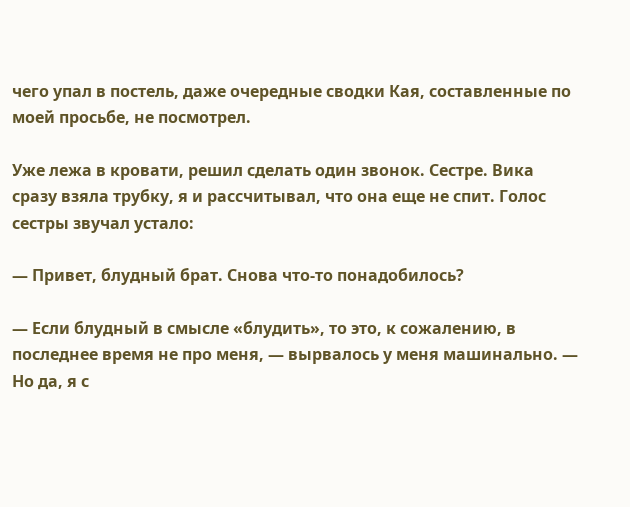чего упал в постель, даже очередные сводки Кая, составленные по моей просьбе, не посмотрел.

Уже лежа в кровати, решил сделать один звонок. Сестре. Вика сразу взяла трубку, я и рассчитывал, что она еще не спит. Голос сестры звучал устало:

— Привет, блудный брат. Снова что-то понадобилось?

— Если блудный в смысле «блудить», то это, к сожалению, в последнее время не про меня, — вырвалось у меня машинально. — Но да, я с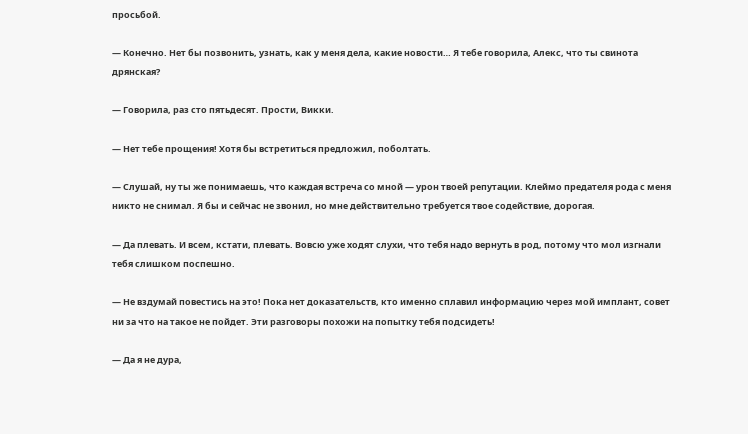просьбой.

— Конечно. Нет бы позвонить, узнать, как у меня дела, какие новости… Я тебе говорила, Алекс, что ты свинота дрянская?

— Говорила, раз сто пятьдесят. Прости, Викки.

— Нет тебе прощения! Хотя бы встретиться предложил, поболтать.

— Слушай, ну ты же понимаешь, что каждая встреча со мной — урон твоей репутации. Клеймо предателя рода с меня никто не снимал. Я бы и сейчас не звонил, но мне действительно требуется твое содействие, дорогая.

— Да плевать. И всем, кстати, плевать. Вовсю уже ходят слухи, что тебя надо вернуть в род, потому что мол изгнали тебя слишком поспешно.

— Не вздумай повестись на это! Пока нет доказательств, кто именно сплавил информацию через мой имплант, совет ни за что на такое не пойдет. Эти разговоры похожи на попытку тебя подсидеть!

— Да я не дура,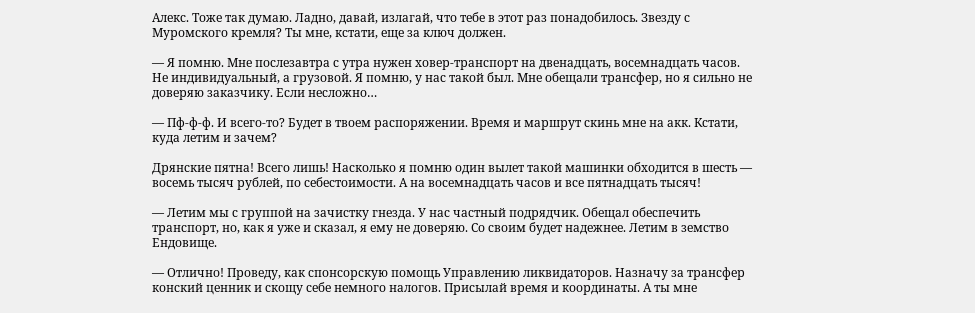Алекс. Тоже так думаю. Ладно, давай, излагай, что тебе в этот раз понадобилось. Звезду с Муромского кремля? Ты мне, кстати, еще за ключ должен.

— Я помню. Мне послезавтра с утра нужен ховер-транспорт на двенадцать, восемнадцать часов. Не индивидуальный, а грузовой. Я помню, у нас такой был. Мне обещали трансфер, но я сильно не доверяю заказчику. Если несложно…

— Пф-ф-ф. И всего-то? Будет в твоем распоряжении. Время и маршрут скинь мне на акк. Кстати, куда летим и зачем?

Дрянские пятна! Всего лишь! Насколько я помню один вылет такой машинки обходится в шесть — восемь тысяч рублей, по себестоимости. А на восемнадцать часов и все пятнадцать тысяч!

— Летим мы с группой на зачистку гнезда. У нас частный подрядчик. Обещал обеспечить транспорт, но, как я уже и сказал, я ему не доверяю. Со своим будет надежнее. Летим в земство Ендовище.

— Отлично! Проведу, как спонсорскую помощь Управлению ликвидаторов. Назначу за трансфер конский ценник и скощу себе немного налогов. Присылай время и координаты. А ты мне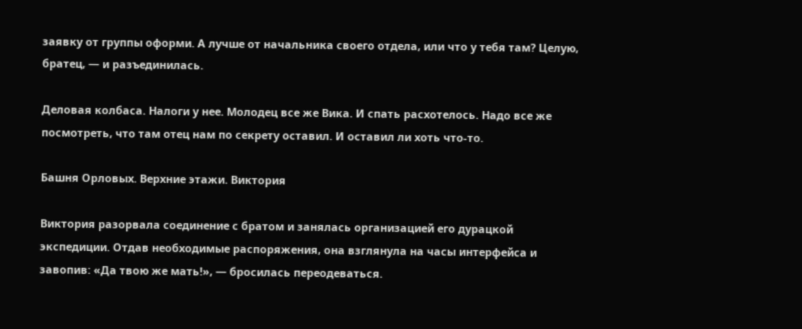заявку от группы оформи. А лучше от начальника своего отдела, или что у тебя там? Целую, братец, — и разъединилась.

Деловая колбаса. Налоги у нее. Молодец все же Вика. И спать расхотелось. Надо все же посмотреть, что там отец нам по секрету оставил. И оставил ли хоть что-то.

Башня Орловых. Верхние этажи. Виктория

Виктория разорвала соединение с братом и занялась организацией его дурацкой экспедиции. Отдав необходимые распоряжения, она взглянула на часы интерфейса и завопив: «Да твою же мать!», — бросилась переодеваться.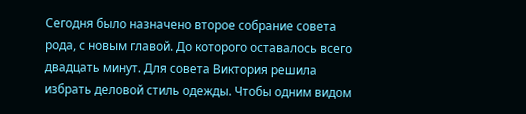Сегодня было назначено второе собрание совета рода, с новым главой. До которого оставалось всего двадцать минут. Для совета Виктория решила избрать деловой стиль одежды. Чтобы одним видом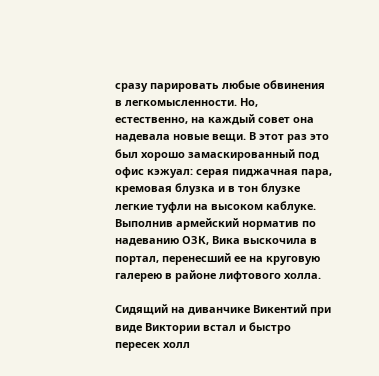сразу парировать любые обвинения в легкомысленности. Но, естественно, на каждый совет она надевала новые вещи. В этот раз это был хорошо замаскированный под офис кэжуал: серая пиджачная пара, кремовая блузка и в тон блузке легкие туфли на высоком каблуке. Выполнив армейский норматив по надеванию ОЗК, Вика выскочила в портал, перенесший ее на круговую галерею в районе лифтового холла.

Сидящий на диванчике Викентий при виде Виктории встал и быстро пересек холл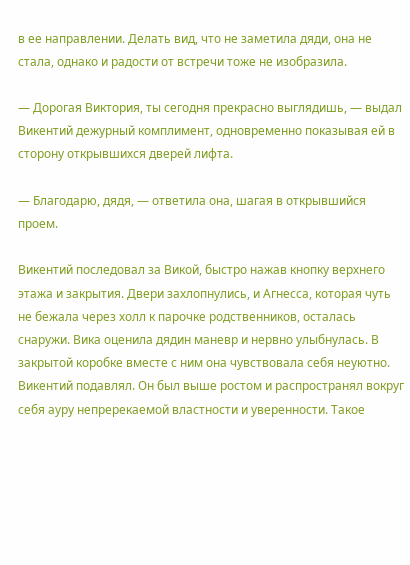в ее направлении. Делать вид, что не заметила дяди, она не стала, однако и радости от встречи тоже не изобразила.

— Дорогая Виктория, ты сегодня прекрасно выглядишь, — выдал Викентий дежурный комплимент, одновременно показывая ей в сторону открывшихся дверей лифта.

— Благодарю, дядя, — ответила она, шагая в открывшийся проем.

Викентий последовал за Викой, быстро нажав кнопку верхнего этажа и закрытия. Двери захлопнулись, и Агнесса, которая чуть не бежала через холл к парочке родственников, осталась снаружи. Вика оценила дядин маневр и нервно улыбнулась. В закрытой коробке вместе с ним она чувствовала себя неуютно. Викентий подавлял. Он был выше ростом и распространял вокруг себя ауру непререкаемой властности и уверенности. Такое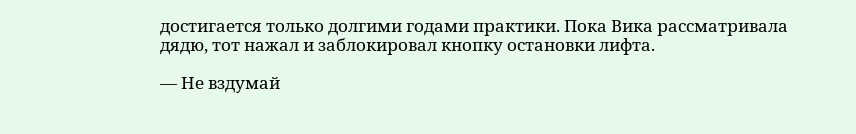достигается только долгими годами практики. Пока Вика рассматривала дядю, тот нажал и заблокировал кнопку остановки лифта.

— Не вздумай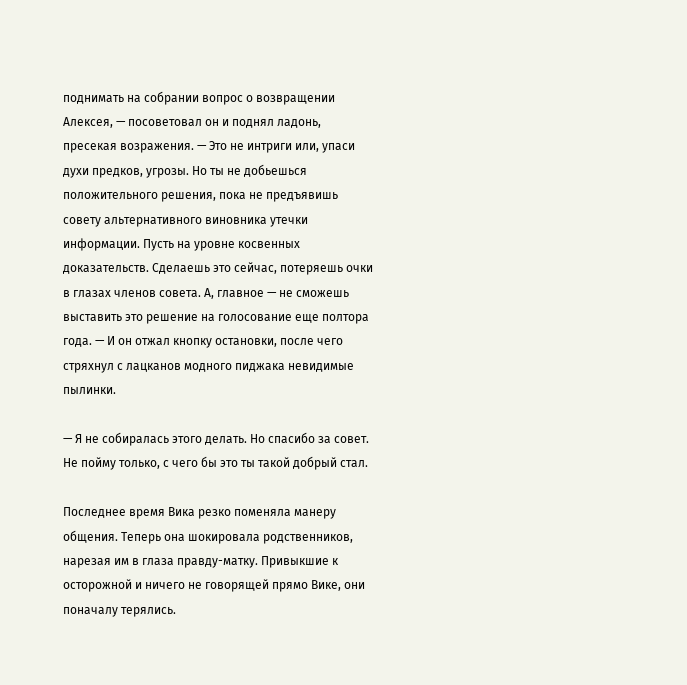поднимать на собрании вопрос о возвращении Алексея, — посоветовал он и поднял ладонь, пресекая возражения. — Это не интриги или, упаси духи предков, угрозы. Но ты не добьешься положительного решения, пока не предъявишь совету альтернативного виновника утечки информации. Пусть на уровне косвенных доказательств. Сделаешь это сейчас, потеряешь очки в глазах членов совета. А, главное — не сможешь выставить это решение на голосование еще полтора года. — И он отжал кнопку остановки, после чего стряхнул с лацканов модного пиджака невидимые пылинки.

— Я не собиралась этого делать. Но спасибо за совет. Не пойму только, с чего бы это ты такой добрый стал.

Последнее время Вика резко поменяла манеру общения. Теперь она шокировала родственников, нарезая им в глаза правду-матку. Привыкшие к осторожной и ничего не говорящей прямо Вике, они поначалу терялись.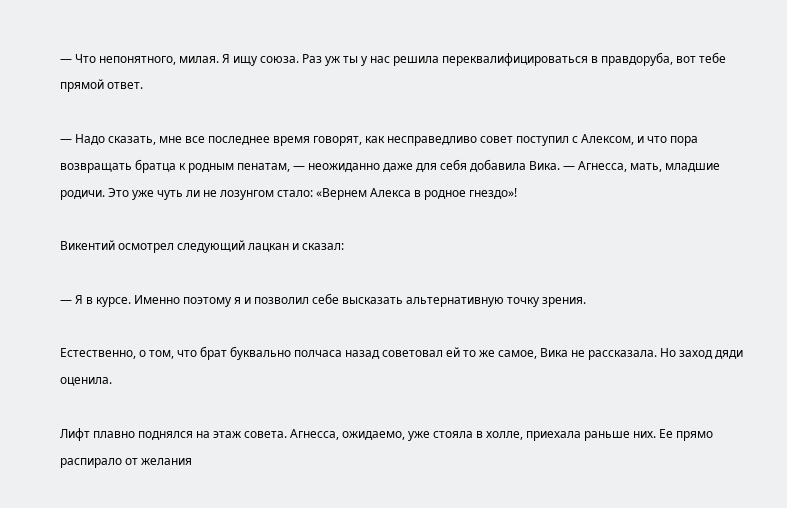— Что непонятного, милая. Я ищу союза. Раз уж ты у нас решила переквалифицироваться в правдоруба, вот тебе прямой ответ.

— Надо сказать, мне все последнее время говорят, как несправедливо совет поступил с Алексом, и что пора возвращать братца к родным пенатам, — неожиданно даже для себя добавила Вика. — Агнесса, мать, младшие родичи. Это уже чуть ли не лозунгом стало: «Вернем Алекса в родное гнездо»!

Викентий осмотрел следующий лацкан и сказал:

— Я в курсе. Именно поэтому я и позволил себе высказать альтернативную точку зрения.

Естественно, о том, что брат буквально полчаса назад советовал ей то же самое, Вика не рассказала. Но заход дяди оценила.

Лифт плавно поднялся на этаж совета. Агнесса, ожидаемо, уже стояла в холле, приехала раньше них. Ее прямо распирало от желания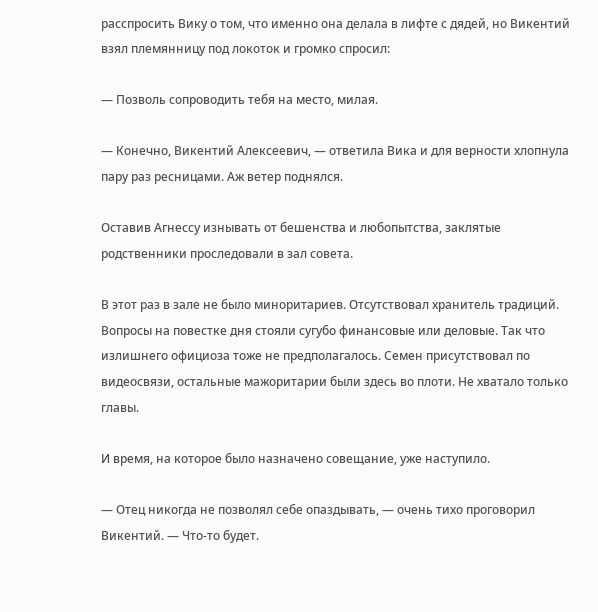расспросить Вику о том, что именно она делала в лифте с дядей, но Викентий взял племянницу под локоток и громко спросил:

— Позволь сопроводить тебя на место, милая.

— Конечно, Викентий Алексеевич, — ответила Вика и для верности хлопнула пару раз ресницами. Аж ветер поднялся.

Оставив Агнессу изнывать от бешенства и любопытства, заклятые родственники проследовали в зал совета.

В этот раз в зале не было миноритариев. Отсутствовал хранитель традиций. Вопросы на повестке дня стояли сугубо финансовые или деловые. Так что излишнего официоза тоже не предполагалось. Семен присутствовал по видеосвязи, остальные мажоритарии были здесь во плоти. Не хватало только главы.

И время, на которое было назначено совещание, уже наступило.

— Отец никогда не позволял себе опаздывать, — очень тихо проговорил Викентий. — Что-то будет.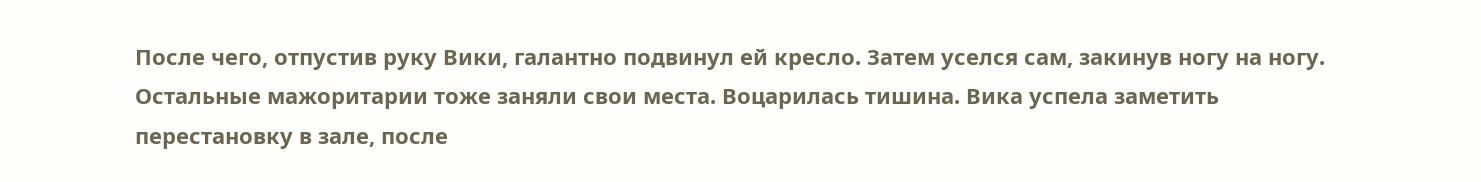После чего, отпустив руку Вики, галантно подвинул ей кресло. Затем уселся сам, закинув ногу на ногу. Остальные мажоритарии тоже заняли свои места. Воцарилась тишина. Вика успела заметить перестановку в зале, после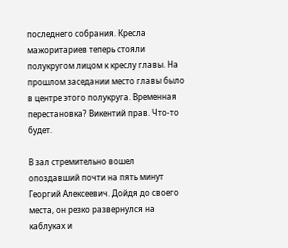последнего собрания. Кресла мажоритариев теперь стояли полукругом лицом к креслу главы. На прошлом заседании место главы было в центре этого полукруга. Временная перестановка? Викентий прав. Что-то будет.

В зал стремительно вошел опоздавший почти на пять минут Георгий Алексеевич. Дойдя до своего места, он резко развернулся на каблуках и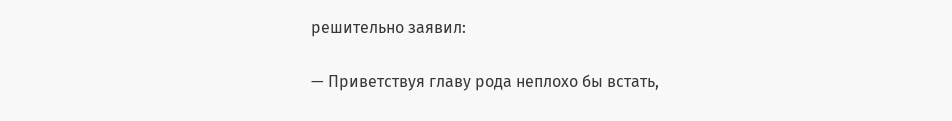решительно заявил:

— Приветствуя главу рода неплохо бы встать,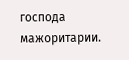господа мажоритарии.